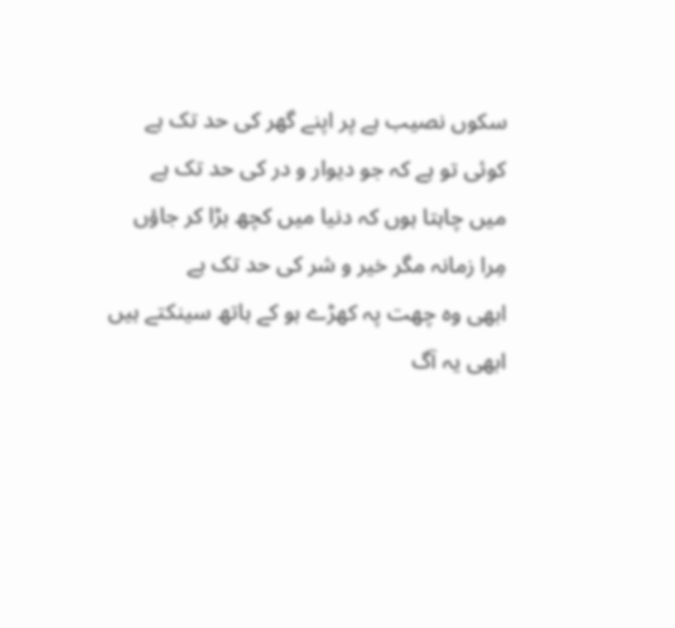سکوں نصیب ہے پر اپنے گھر کی حد تک ہے
کوئی تو ہے کہ جو دیوار و در کی حد تک ہے
میں چاہتا ہوں کہ دنیا میں کچھ بڑا کر جاؤں
مِرا زمانہ مگر خیر و شر کی حد تک ہے
ابھی وہ چھت پہ کھڑے ہو کے ہاتھ سینکتے ہیں
ابھی یہ آگ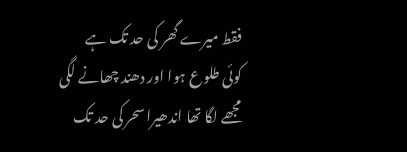فقط میرے گھر کی حد تک ہے
کوئی طلوع ہوا اور دھند چھانے لگی
مجھے لگا تھا اندھیرا سحر کی حد تک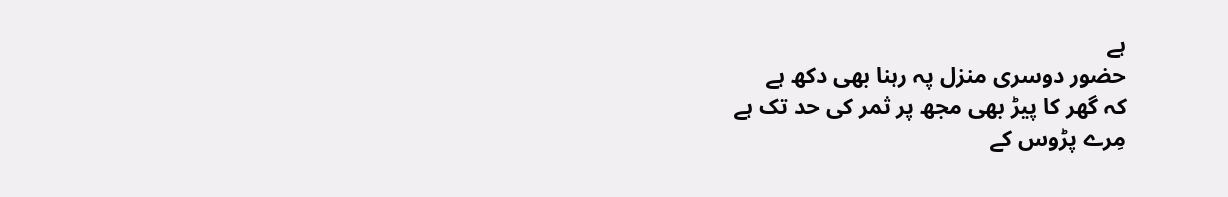ہے
حضور دوسری منزل پہ رہنا بھی دکھ ہے
کہ گھر کا پیڑ بھی مجھ پر ثمر کی حد تک ہے
مِرے پڑوس کے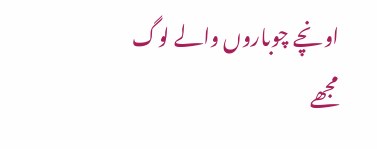اونچے چوباروں والے لوگ
مجھے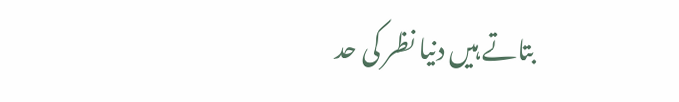بتاتے ہیں دنیا نظر کی حد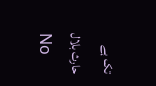تک ہے
حارث بلال
No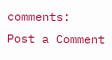comments:
Post a Comment